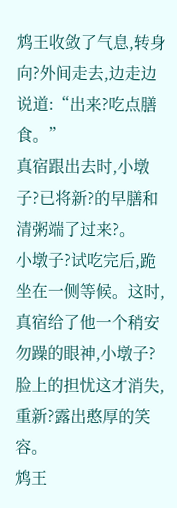鸩王收敛了气息,转身向?外间走去,边走边说道:“出来?吃点膳食。”
真宿跟出去时,小墩子?已将新?的早膳和清粥端了过来?。
小墩子?试吃完后,跪坐在一侧等候。这时,真宿给了他一个稍安勿躁的眼神,小墩子?脸上的担忧这才消失,重新?露出憨厚的笑容。
鸩王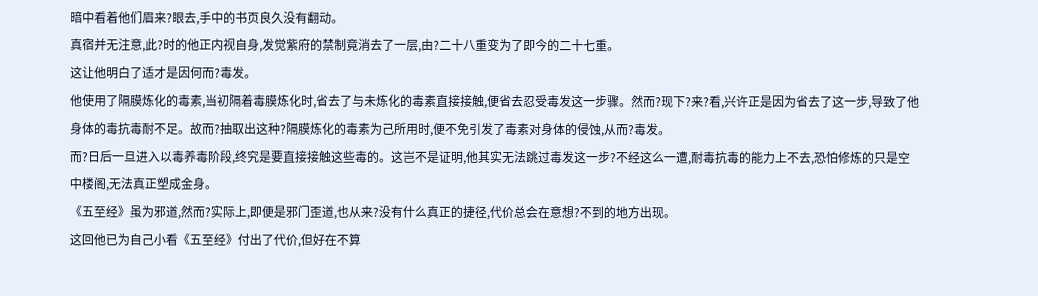暗中看着他们眉来?眼去,手中的书页良久没有翻动。
真宿并无注意,此?时的他正内视自身,发觉紫府的禁制竟消去了一层,由?二十八重变为了即今的二十七重。
这让他明白了适才是因何而?毒发。
他使用了隔膜炼化的毒素,当初隔着毒膜炼化时,省去了与未炼化的毒素直接接触,便省去忍受毒发这一步骤。然而?现下?来?看,兴许正是因为省去了这一步,导致了他身体的毒抗毒耐不足。故而?抽取出这种?隔膜炼化的毒素为己所用时,便不免引发了毒素对身体的侵蚀,从而?毒发。
而?日后一旦进入以毒养毒阶段,终究是要直接接触这些毒的。这岂不是证明,他其实无法跳过毒发这一步?不经这么一遭,耐毒抗毒的能力上不去,恐怕修炼的只是空中楼阁,无法真正塑成金身。
《五至经》虽为邪道,然而?实际上,即便是邪门歪道,也从来?没有什么真正的捷径,代价总会在意想?不到的地方出现。
这回他已为自己小看《五至经》付出了代价,但好在不算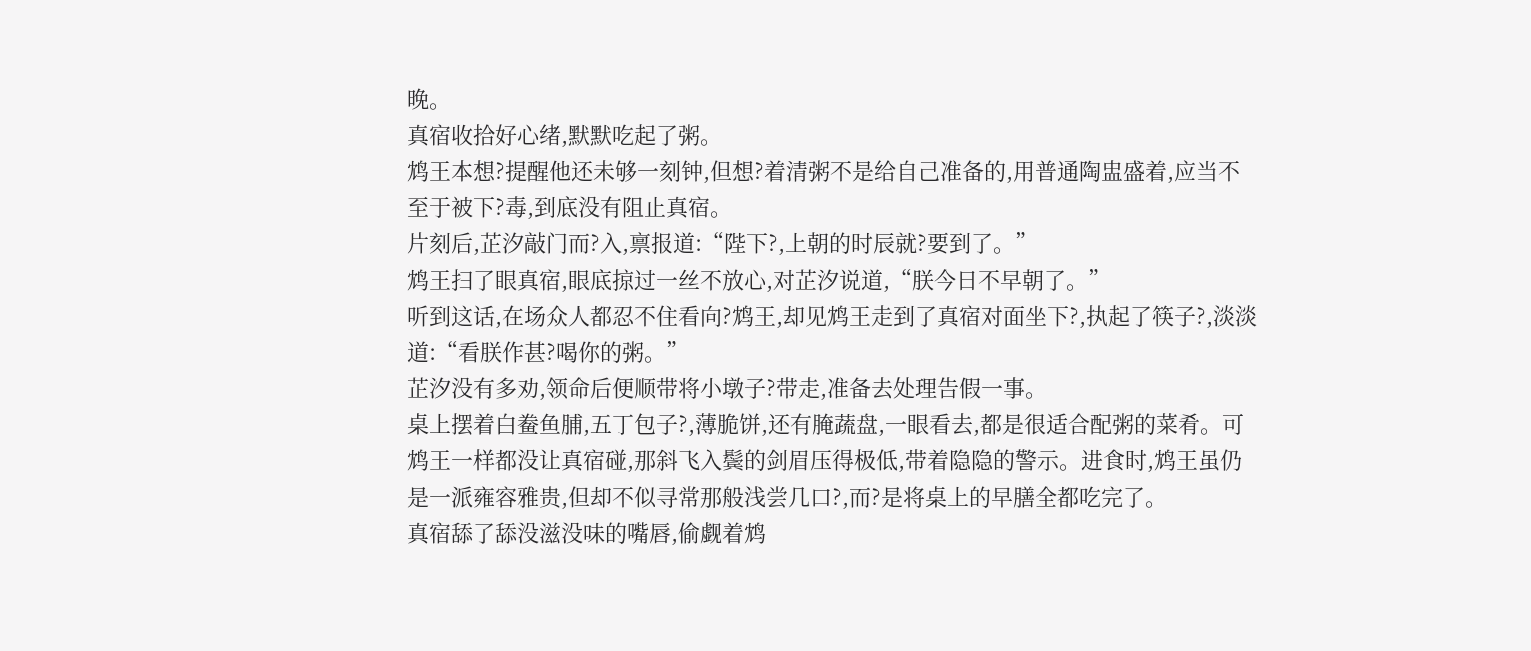晚。
真宿收拾好心绪,默默吃起了粥。
鸩王本想?提醒他还未够一刻钟,但想?着清粥不是给自己准备的,用普通陶盅盛着,应当不至于被下?毒,到底没有阻止真宿。
片刻后,芷汐敲门而?入,禀报道:“陛下?,上朝的时辰就?要到了。”
鸩王扫了眼真宿,眼底掠过一丝不放心,对芷汐说道,“朕今日不早朝了。”
听到这话,在场众人都忍不住看向?鸩王,却见鸩王走到了真宿对面坐下?,执起了筷子?,淡淡道:“看朕作甚?喝你的粥。”
芷汐没有多劝,领命后便顺带将小墩子?带走,准备去处理告假一事。
桌上摆着白鲞鱼脯,五丁包子?,薄脆饼,还有腌蔬盘,一眼看去,都是很适合配粥的菜肴。可鸩王一样都没让真宿碰,那斜飞入鬓的剑眉压得极低,带着隐隐的警示。进食时,鸩王虽仍是一派雍容雅贵,但却不似寻常那般浅尝几口?,而?是将桌上的早膳全都吃完了。
真宿舔了舔没滋没味的嘴唇,偷觑着鸩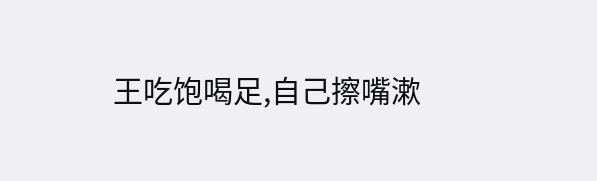王吃饱喝足,自己擦嘴漱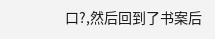口?,然后回到了书案后